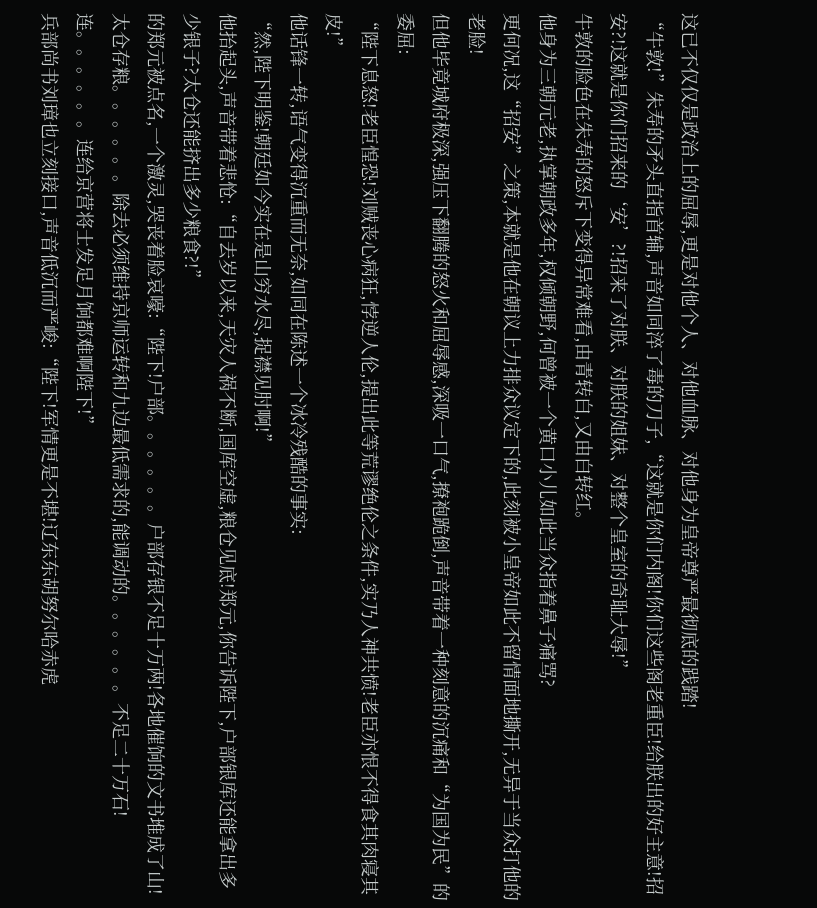这已不仅仅是政治上的屈辱,更是对他个人、对他血脉、对他身为皇帝尊严最彻底的践踏!
“牛敦!”朱寿的矛头直指首辅,声音如同淬了毒的刀子,“这就是你们内阁!你们这些阁老重臣!给朕出的好主意!招安?!这就是你们招来的‘安’?!招来了对朕、对朕的姐妹、对整个皇室的奇耻大辱!”
牛敦的脸色在朱寿的怒斥下变得异常难看,由青转白,又由白转红。
他身为三朝元老,执掌朝政多年,权倾朝野,何曾被一个黄口小儿如此当众指着鼻子痛骂?
更何况,这“招安”之策,本就是他在朝议上力排众议定下的,此刻被小皇帝如此不留情面地撕开,无异于当众打他的老脸!
但他毕竟城府极深,强压下翻腾的怒火和屈辱感,深吸一口气,撩袍跪倒,声音带着一种刻意的沉痛和“为国为民”的委屈:
“陛下息怒!老臣惶恐!刘贼丧心病狂,悖逆人伦,提出此等荒谬绝伦之条件,实乃人神共愤!老臣亦恨不得食其肉寝其皮!”
他话锋一转,语气变得沉重而无奈,如同在陈述一个冰冷残酷的事实:
“然,陛下明鉴!朝廷如今实在是山穷水尽,捉襟见肘啊!”
他抬起头,声音带着悲怆:“自去岁以来,天灾人祸不断,国库空虚,粮仓见底!郑元,你告诉陛下,户部银库还能拿出多少银子?太仓还能挤出多少粮食?!”
的郑元被点名,一个激灵,哭丧着脸哀嚎:“陛下!户部。。。。。。户部存银不足十万两!各地催饷的文书堆成了山!太仓存粮。。。。。。除去必须维持京师运转和九边最低需求的,能调动的。。。。。。不足二十万石!连。。。。。。连给京营将士发足月饷都难啊陛下!”
兵部尚书刘璋也立刻接口,声音低沉而严峻:“陛下!军情更是不堪!辽东东胡努尔哈赤虎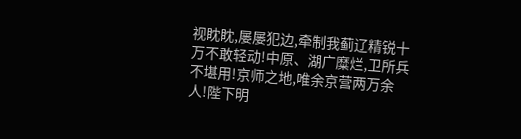视眈眈,屡屡犯边,牵制我蓟辽精锐十万不敢轻动!中原、湖广糜烂,卫所兵不堪用!京师之地,唯余京营两万余人!陛下明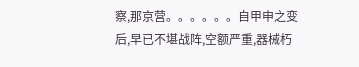察,那京营。。。。。。自甲申之变后,早已不堪战阵,空额严重,器械朽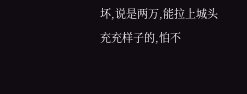坏,说是两万,能拉上城头充充样子的,怕不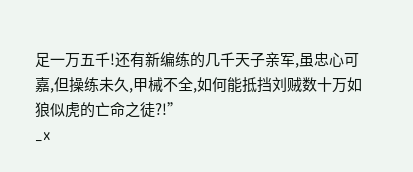足一万五千!还有新编练的几千天子亲军,虽忠心可嘉,但操练未久,甲械不全,如何能抵挡刘贼数十万如狼似虎的亡命之徒?!”
_x